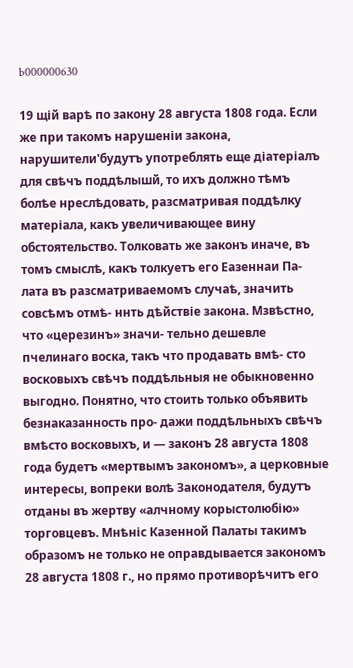b000000630

19 щій варѣ по закону 28 августа 1808 года. Если же при такомъ нарушеніи закона, нарушители'будутъ употреблять еще діатеріалъ для свѣчъ поддѣлышй, то ихъ должно тѣмъ болѣе нреслѣдовать, разсматривая поддѣлку матеріала, какъ увеличивающее вину обстоятельство. Толковать же законъ иначе, въ томъ смыслѣ, какъ толкуетъ его Еазеннаи Па- лата въ разсматриваемомъ случаѣ, значить совсѣмъ отмѣ- ннть дѣйствіе закона. Мзвѣстно, что «церезинъ» значи- тельно дешевле пчелинаго воска, такъ что продавать вмѣ- сто восковыхъ свѣчъ поддѣльныя не обыкновенно выгодно. Понятно, что стоить только объявить безнаказанность про- дажи поддѣльныхъ свѣчъ вмѣсто восковыхъ, и — законъ 28 августа 1808 года будетъ «мертвымъ закономъ», а церковные интересы, вопреки волѣ Законодателя, будутъ отданы въ жертву «алчному корыстолюбію» торговцевъ. Мнѣніс Казенной Палаты такимъ образомъ не только не оправдывается закономъ 28 августа 1808 г., но прямо противорѣчитъ его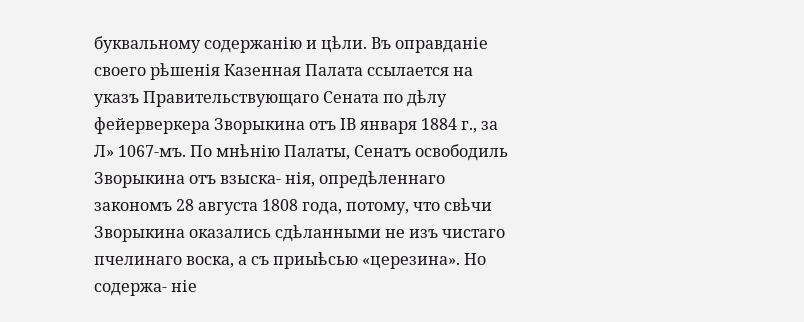буквальному содержанію и цѣли. Въ оправданіе своего рѣшенія Казенная Палата ссылается на указъ Правительствующаго Сената по дѣлу фейерверкера Зворыкина отъ ІВ января 1884 г., за Л» 1067-мъ. По мнѣнію Палаты, Сенатъ освободиль Зворыкина отъ взыска- нія, опредѣленнаго закономъ 28 августа 1808 года, потому, что свѣчи Зворыкина оказались сдѣланными не изъ чистаго пчелинаго воска, а съ приыѣсью «церезина». Но содержа- ніе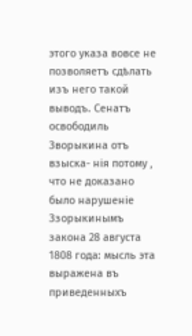этого указа вовсе не позволяетъ сдѣлать изъ него такой выводъ. Сенатъ освободиль Зворыкина отъ взыска- нія потому , что не доказано было нарушеніе Ззорыкинымъ закона 28 августа 1808 года: мысль эта выражена въ приведенныхъ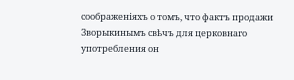соображеніяхъ о томъ, что фактъ продажи Зворыкинымъ свѣчъ для церковнаго употребления он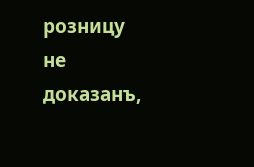розницу не доказанъ,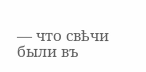— что свѣчи были въ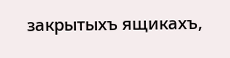закрытыхъ ящикахъ,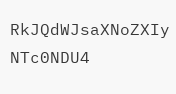RkJQdWJsaXNoZXIy NTc0NDU4